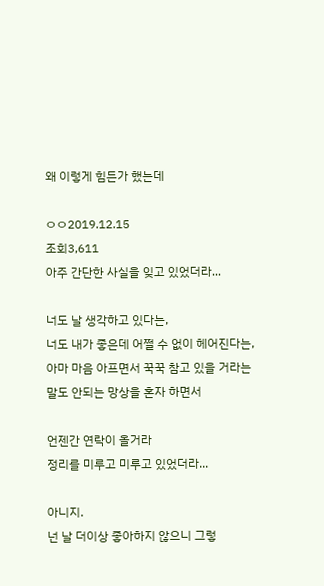왜 이렇게 힘든가 했는데

ㅇㅇ2019.12.15
조회3,611
아주 간단한 사실을 잊고 있었더라...

너도 날 생각하고 있다는,
너도 내가 좋은데 어쩔 수 없이 헤어진다는,
아마 마음 아프면서 꾹꾹 참고 있을 거라는
말도 안되는 망상을 혼자 하면서

언젠간 연락이 올거라
정리를 미루고 미루고 있었더라...

아니지.
넌 날 더이상 좋아하지 않으니 그렇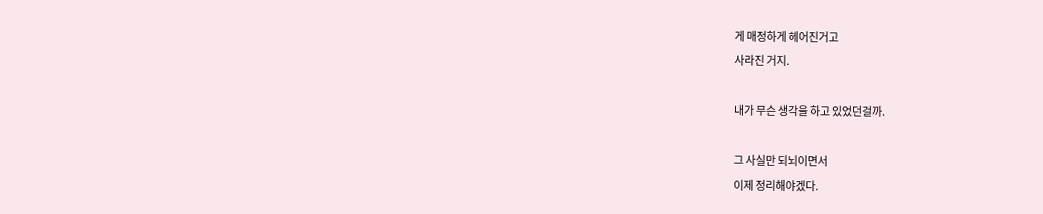게 매정하게 헤어진거고
사라진 거지.

내가 무슨 생각을 하고 있었던걸까.

그 사실만 되뇌이면서
이제 정리해야겠다.